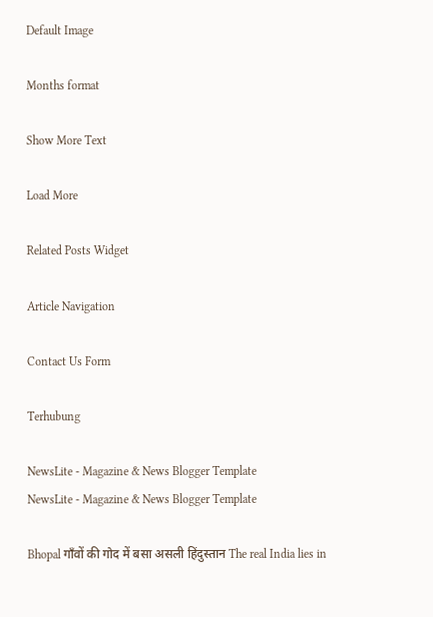Default Image

Months format

Show More Text

Load More

Related Posts Widget

Article Navigation

Contact Us Form

Terhubung

NewsLite - Magazine & News Blogger Template
NewsLite - Magazine & News Blogger Template

Bhopal गाँवों की गोद में बसा असली हिंदुस्तान The real India lies in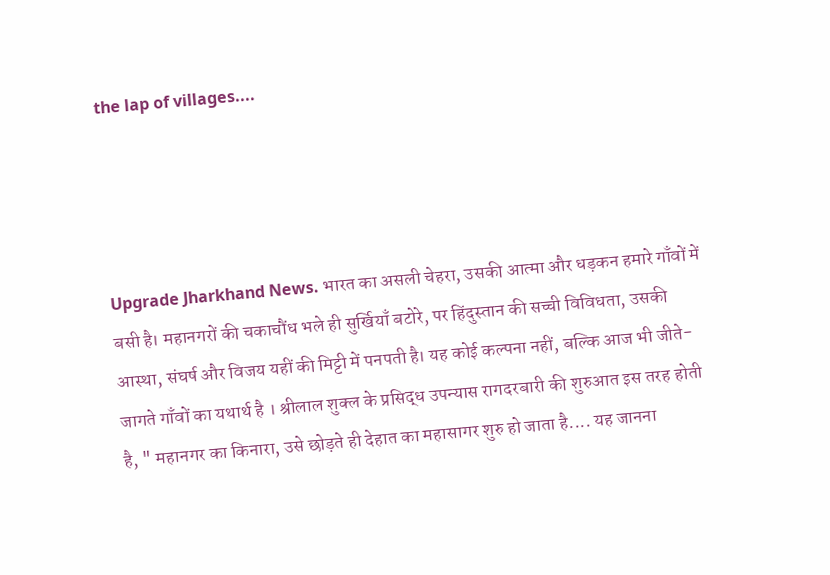the lap of villages....




Upgrade Jharkhand News. भारत का असली चेहरा, उसकी आत्मा और धड़कन हमारे गाँवों में बसी है। महानगरों की चकाचौंध भले ही सुर्खियाँ बटोरे, पर हिंदुस्तान की सच्ची विविधता, उसकी आस्था, संघर्ष और विजय यहीं की मिट्टी में पनपती है। यह कोई कल्पना नहीं, बल्कि आज भी जीते-जागते गाँवों का यथार्थ है । श्रीलाल शुक्ल के प्रसिद्ध उपन्यास रागदरबारी की शुरुआत इस तरह होती है, " महानगर का किनारा, उसे छोड़ते ही देहात का महासागर शुरु हो जाता है.... यह जानना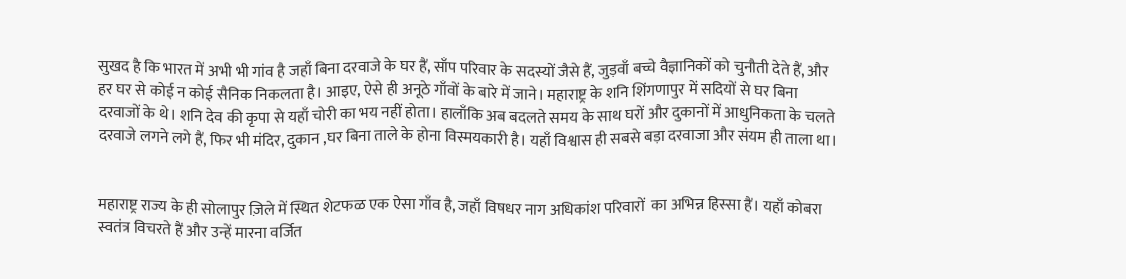सुखद है कि भारत में अभी भी गांव है जहाँ बिना दरवाजे के घर हैं, साँप परिवार के सदस्यों जैसे हैं, जुड़वाँ बच्चे वैज्ञानिकों को चुनौती देते हैं, और हर घर से कोई न कोई सैनिक निकलता है। आइए, ऐसे ही अनूठे गाँवों के बारे में जाने। महाराष्ट्र के शनि शिंगणापुर में सदियों से घर बिना दरवाजों के थे। शनि देव की कृपा से यहाँ चोरी का भय नहीं होता। हालाँकि अब बदलते समय के साथ घरों और दुकानों में आधुनिकता के चलते दरवाजे लगने लगे हैं, फिर भी मंदिर, दुकान ,घर बिना ताले के होना विस्मयकारी है। यहाँ विश्वास ही सबसे बड़ा दरवाजा और संयम ही ताला था।


महाराष्ट्र राज्य के ही सोलापुर ज़िले में स्थित शेटफळ एक ऐसा गाँव है, जहाँ विषधर नाग अधिकांश परिवारों  का अभिन्न हिस्सा हैं। यहाँ कोबरा स्वतंत्र विचरते हैं और उन्हें मारना वर्जित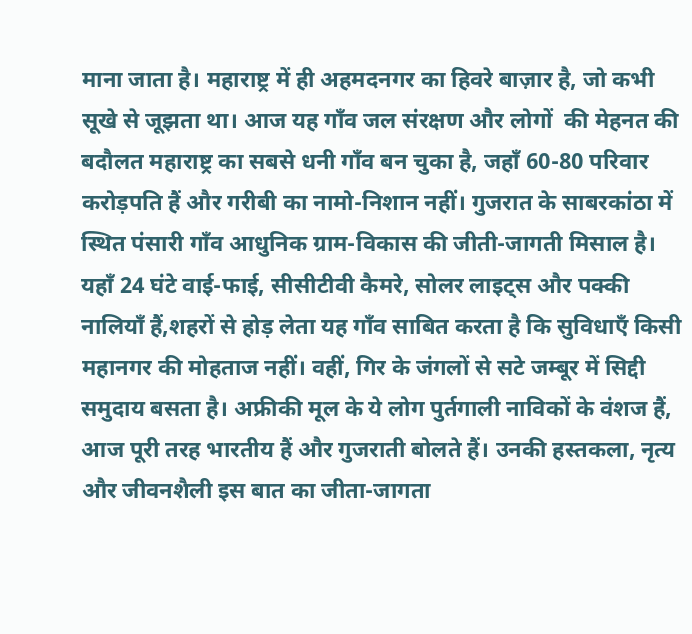माना जाता है। महाराष्ट्र में ही अहमदनगर का हिवरे बाज़ार है, जो कभी सूखे से जूझता था। आज यह गाँव जल संरक्षण और लोगों  की मेहनत की बदौलत महाराष्ट्र का सबसे धनी गाँव बन चुका है, जहाँ 60-80 परिवार करोड़पति हैं और गरीबी का नामो-निशान नहीं। गुजरात के साबरकांठा में स्थित पंसारी गाँव आधुनिक ग्राम-विकास की जीती-जागती मिसाल है। यहाँ 24 घंटे वाई-फाई, सीसीटीवी कैमरे, सोलर लाइट्स और पक्की नालियाँ हैं,शहरों से होड़ लेता यह गाँव साबित करता है कि सुविधाएँ किसी महानगर की मोहताज नहीं। वहीं, गिर के जंगलों से सटे जम्बूर में सिद्दी समुदाय बसता है। अफ्रीकी मूल के ये लोग पुर्तगाली नाविकों के वंशज हैं, आज पूरी तरह भारतीय हैं और गुजराती बोलते हैं। उनकी हस्तकला, नृत्य और जीवनशैली इस बात का जीता-जागता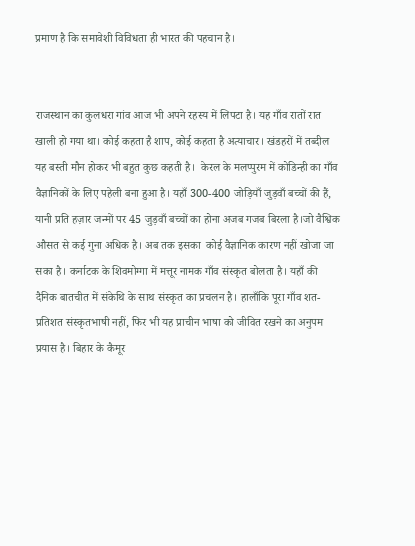प्रमाण है कि समावेशी विविधता ही भारत की पहचान है।


राजस्थान का कुलधरा गांव आज भी अपने रहस्य में लिपटा है। यह गाँव रातों रात खाली हो गया था। कोई कहता है शाप, कोई कहता है अत्याचार। खंडहरों में तब्दील यह बस्ती मौन होकर भी बहुत कुछ कहती है।  केरल के मलप्पुरम में कोडिन्ही का गाँव वैज्ञानिकों के लिए पहेली बना हुआ है। यहाँ 300-400 जोड़ियाँ जुड़वाँ बच्चों की हैं, यानी प्रति हज़ार जन्मों पर 45 जुड़वाँ बच्चों का होना अजब गजब बिरला है।जो वैश्विक औसत से कई गुना अधिक है। अब तक इसका  कोई वैज्ञानिक कारण नहीं खोजा जा सका है। कर्नाटक के शिवमोग्गा में मत्तूर नामक गाँव संस्कृत बोलता है। यहाँ की दैनिक बातचीत में संकेथि के साथ संस्कृत का प्रचलन है। हालाँकि पूरा गाँव शत-प्रतिशत संस्कृतभाषी नहीं, फिर भी यह प्राचीन भाषा को जीवित रखने का अनुपम प्रयास है। बिहार के कैमूर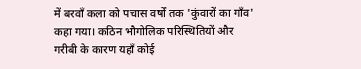में बरवाँ कला को पचास वर्षों तक 'कुंवारों का गाँव' कहा गया। कठिन भौगोलिक परिस्थितियों और गरीबी के कारण यहाँ कोई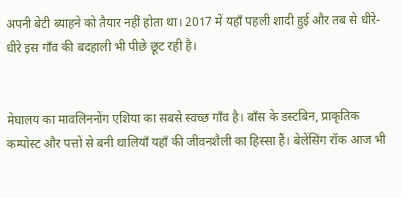अपनी बेटी ब्याहने को तैयार नहीं होता था। 2017 में यहाँ पहली शादी हुई और तब से धीरे-धीरे इस गाँव की बदहाली भी पीछे छूट रही है।


मेघालय का मावलिननोंग एशिया का सबसे स्वच्छ गाँव है। बाँस के डस्टबिन, प्राकृतिक कम्पोस्ट और पत्तों से बनी थालियाँ यहाँ की जीवनशैली का हिस्सा हैं। बेलेंसिंग रॉक आज भी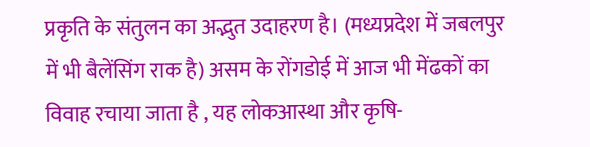प्रकृति के संतुलन का अद्भुत उदाहरण है। (मध्यप्रदेश में जबलपुर में भी बैलेंसिंग राक है) असम के रोंगडोई में आज भी मेंढकों का विवाह रचाया जाता है , यह लोकआस्था और कृषि-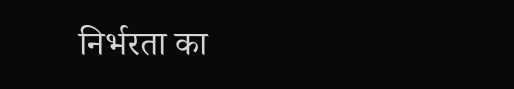निर्भरता का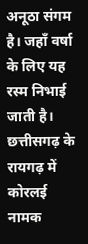अनूठा संगम है। जहाँ वर्षा के लिए यह रस्म निभाई जाती है। छत्तीसगढ़ के रायगढ़ में कोरलई नामक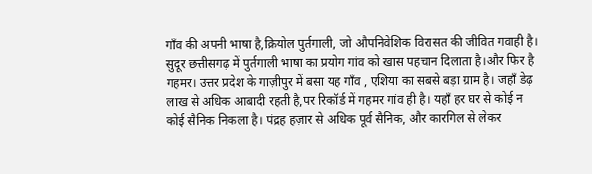गाँव की अपनी भाषा है,क्रियोल पुर्तगाली, जो औपनिवेशिक विरासत की जीवित गवाही है। सुदूर छत्तीसगढ़ में पुर्तगाली भाषा का प्रयोग गांव को खास पहचान दिलाता है।और फिर है गहमर। उत्तर प्रदेश के गाज़ीपुर में बसा यह गाँव , एशिया का सबसे बड़ा ग्राम है। जहाँ डेढ़ लाख से अधिक आबादी रहती है,पर रिकॉर्ड में गहमर गांव ही है। यहाँ हर घर से कोई न कोई सैनिक निकला है। पंद्रह हज़ार से अधिक पूर्व सैनिक, और कारगिल से लेकर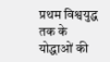प्रथम विश्वयुद्ध तक के योद्धाओं की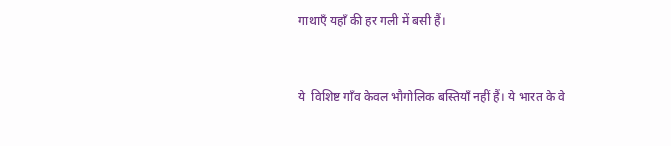गाथाएँ यहाँ की हर गली में बसी हैं।


ये  विशिष्ट गाँव केवल भौगोलिक बस्तियाँ नहीं हैं। ये भारत के वे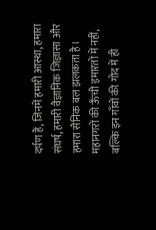दर्पण हैं, जिनमें हमारी आस्था, हमारा संघर्ष, हमारी वैज्ञानिक जिज्ञासा और हमारा सैनिक बल झलकता है। महानगरों की ऊँची इमारतों में नहीं, बल्कि इन गाँवों की गोद में ही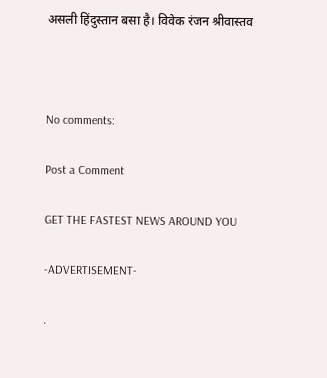असली हिंदुस्तान बसा है। विवेक रंजन श्रीवास्तव



No comments:

Post a Comment

GET THE FASTEST NEWS AROUND YOU

-ADVERTISEMENT-

.